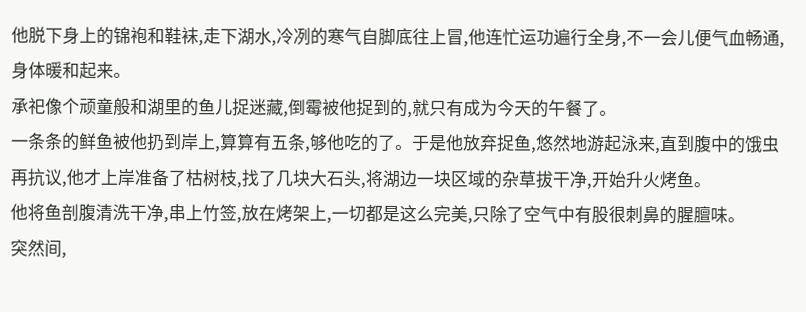他脱下身上的锦袍和鞋袜,走下湖水,冷冽的寒气自脚底往上冒,他连忙运功遍行全身,不一会儿便气血畅通,身体暖和起来。
承祀像个顽童般和湖里的鱼儿捉迷藏,倒霉被他捉到的,就只有成为今天的午餐了。
一条条的鲜鱼被他扔到岸上,算算有五条,够他吃的了。于是他放弃捉鱼,悠然地游起泳来,直到腹中的饿虫再抗议,他才上岸准备了枯树枝,找了几块大石头,将湖边一块区域的杂草拔干净,开始升火烤鱼。
他将鱼剖腹清洗干净,串上竹签,放在烤架上,一切都是这么完美,只除了空气中有股很刺鼻的腥膻味。
突然间,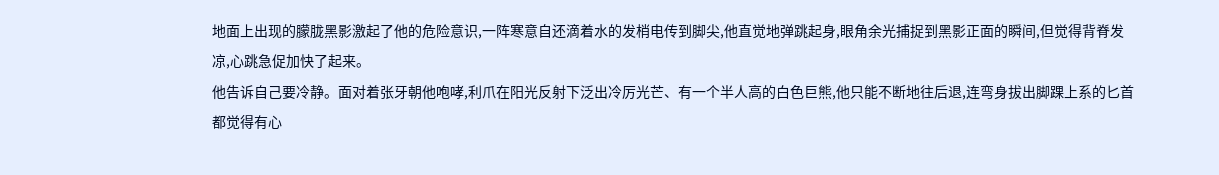地面上出现的朦胧黑影激起了他的危险意识,一阵寒意自还滴着水的发梢电传到脚尖,他直觉地弹跳起身,眼角余光捕捉到黑影正面的瞬间,但觉得背脊发凉,心跳急促加快了起来。
他告诉自己要冷静。面对着张牙朝他咆哮,利爪在阳光反射下泛出冷厉光芒、有一个半人高的白色巨熊,他只能不断地往后退,连弯身拔出脚踝上系的匕首都觉得有心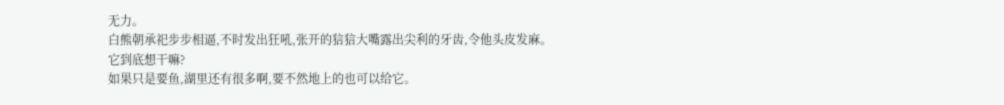无力。
白熊朝承祀步步相逼,不时发出狂吼,张开的狺狺大嘴露出尖利的牙齿,令他头皮发麻。
它到底想干嘛?
如果只是要鱼,湖里还有很多啊,要不然地上的也可以给它。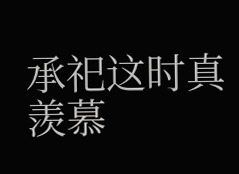承祀这时真羡慕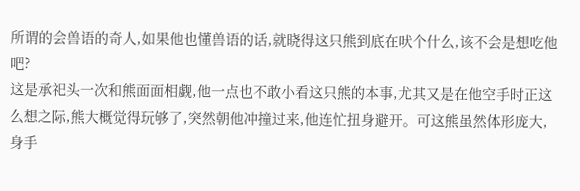所谓的会兽语的奇人,如果他也懂兽语的话,就晓得这只熊到底在吠个什么,该不会是想吃他吧?
这是承祀头一次和熊面面相觑,他一点也不敢小看这只熊的本事,尤其又是在他空手时正这么想之际,熊大概觉得玩够了,突然朝他冲撞过来,他连忙扭身避开。可这熊虽然体形庞大,身手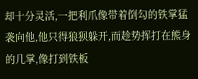却十分灵活,一把利爪像带着倒勾的铁掌猛袭向他,他只得狼狈躲开,而趁势挥打在熊身的几掌,像打到铁板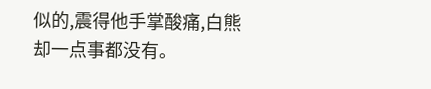似的,震得他手掌酸痛,白熊却一点事都没有。